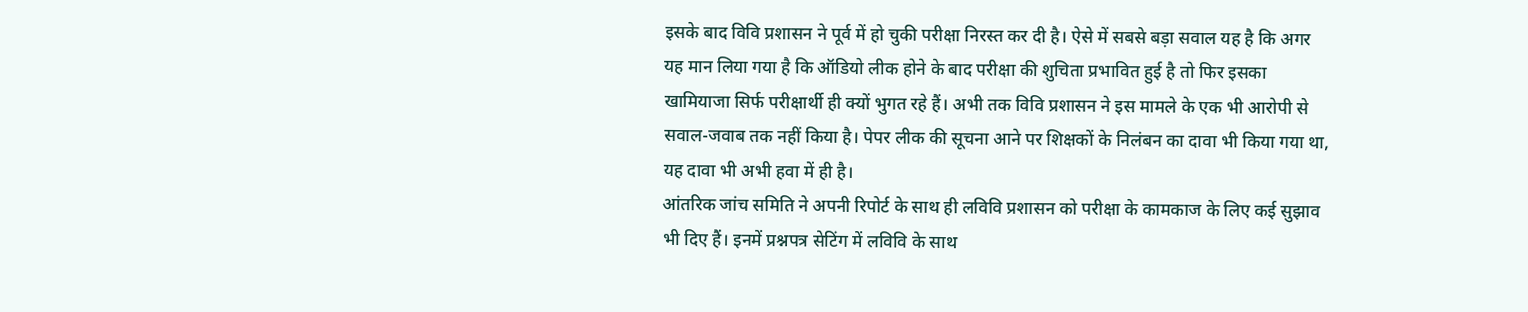इसके बाद विवि प्रशासन ने पूर्व में हो चुकी परीक्षा निरस्त कर दी है। ऐसे में सबसे बड़ा सवाल यह है कि अगर यह मान लिया गया है कि ऑडियो लीक होने के बाद परीक्षा की शुचिता प्रभावित हुई है तो फिर इसका खामियाजा सिर्फ परीक्षार्थी ही क्यों भुगत रहे हैं। अभी तक विवि प्रशासन ने इस मामले के एक भी आरोपी से सवाल-जवाब तक नहीं किया है। पेपर लीक की सूचना आने पर शिक्षकों के निलंबन का दावा भी किया गया था, यह दावा भी अभी हवा में ही है।
आंतरिक जांच समिति ने अपनी रिपोर्ट के साथ ही लविवि प्रशासन को परीक्षा के कामकाज के लिए कई सुझाव भी दिए हैं। इनमें प्रश्नपत्र सेटिंग में लविवि के साथ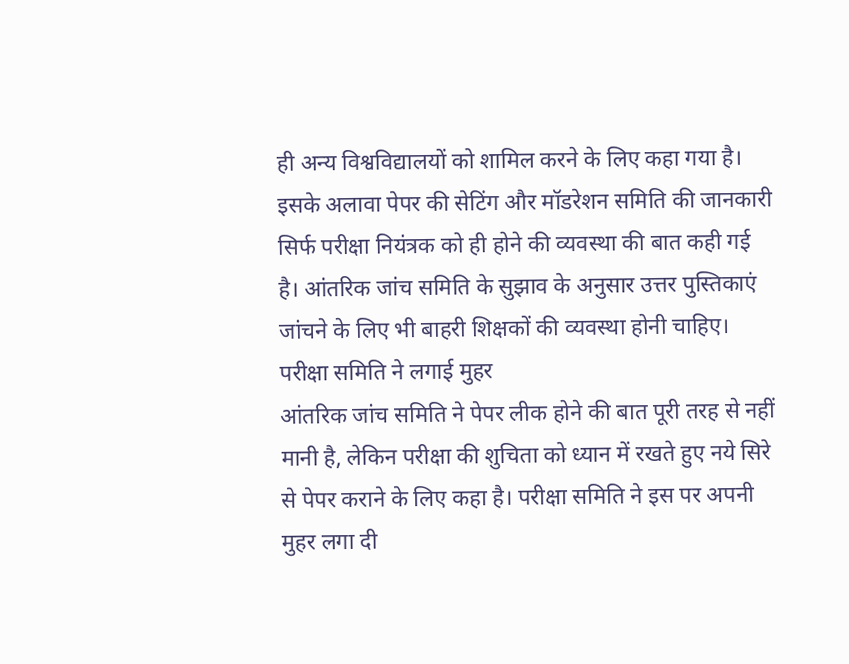ही अन्य विश्वविद्यालयों को शामिल करने के लिए कहा गया है।
इसके अलावा पेपर की सेटिंग और मॉडरेशन समिति की जानकारी सिर्फ परीक्षा नियंत्रक को ही होने की व्यवस्था की बात कही गई है। आंतरिक जांच समिति के सुझाव के अनुसार उत्तर पुस्तिकाएं जांचने के लिए भी बाहरी शिक्षकों की व्यवस्था होनी चाहिए।
परीक्षा समिति ने लगाई मुहर
आंतरिक जांच समिति ने पेपर लीक होने की बात पूरी तरह से नहीं मानी है, लेकिन परीक्षा की शुचिता को ध्यान में रखते हुए नये सिरे से पेपर कराने के लिए कहा है। परीक्षा समिति ने इस पर अपनी मुहर लगा दी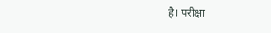है। परीक्षा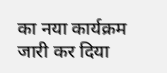का नया कार्यक्रम जारी कर दिया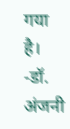गया है।
-डॉ. अंजनी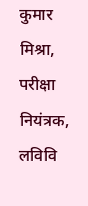कुमार मिश्रा, परीक्षा नियंत्रक, लविवि